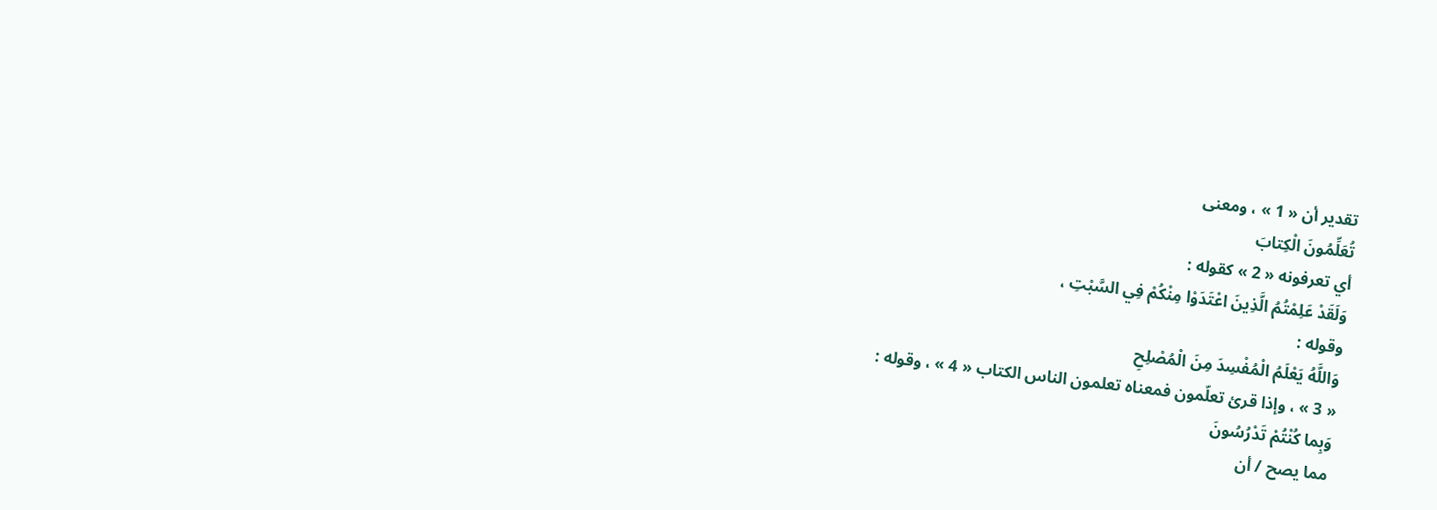تقدير أن « 1 » ، ومعنى
تُعَلِّمُونَ الْكِتابَ
أي تعرفونه « 2 » كقوله :
وَلَقَدْ عَلِمْتُمُ الَّذِينَ اعْتَدَوْا مِنْكُمْ فِي السَّبْتِ ،
وقوله :
وَاللَّهُ يَعْلَمُ الْمُفْسِدَ مِنَ الْمُصْلِحِ
« 3 » ، وإذا قرئ تعلّمون فمعناه تعلمون الناس الكتاب « 4 » ، وقوله :
وَبِما كُنْتُمْ تَدْرُسُونَ
مما يصح / أن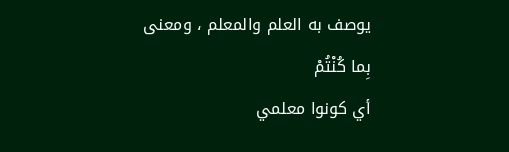يوصف به العلم والمعلم ، ومعنى
بِما كُنْتُمْ
أي كونوا معلمي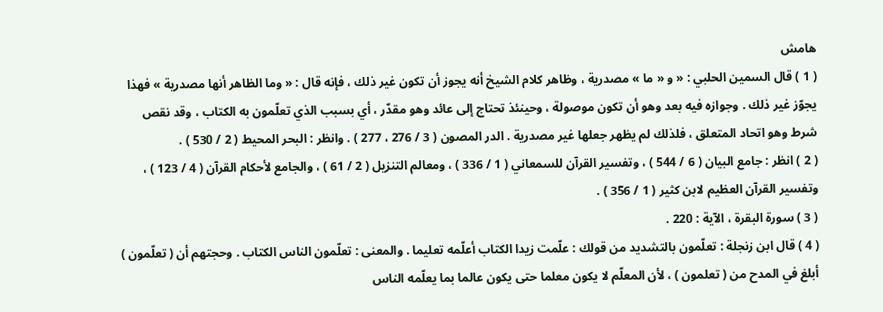هامش
( 1 ) قال السمين الحلبي : « و « ما » مصدرية ، وظاهر كلام الشيخ أنه يجوز أن تكون غير ذلك ، فإنه قال : « وما الظاهر أنها مصدرية » فهذا يجوّز غير ذلك . وجوازه فيه بعد وهو أن تكون موصولة ، وحينئذ تحتاج إلى عائد وهو مقدّر ، أي بسبب الذي تعلّمون به الكتاب ، وقد نقص شرط وهو اتحاد المتعلق ، فلذلك لم يظهر جعلها غير مصدرية . الدر المصون ( 3 / 276 ، 277 ) . وانظر : البحر المحيط ( 2 / 530 ) .
( 2 ) انظر : جامع البيان ( 6 / 544 ) ، وتفسير القرآن للسمعاني ( 1 / 336 ) ، ومعالم التنزيل ( 2 / 61 ) ، والجامع لأحكام القرآن ( 4 / 123 ) ، وتفسير القرآن العظيم لابن كثير ( 1 / 356 ) .
( 3 ) سورة البقرة ، الآية : 220 .
( 4 ) قال ابن زنجلة : تعلّمون بالتشديد من قولك : علّمت زيدا الكتاب أعلّمه تعليما . والمعنى : تعلّمون الناس الكتاب . وحجتهم أن ( تعلّمون ) أبلغ في المدح من ( تعلمون ) ، لأن المعلّم لا يكون معلما حتى يكون عالما بما يعلّمه الناس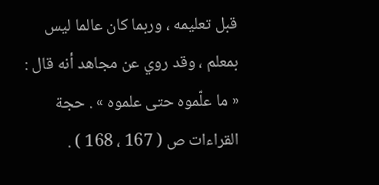قبل تعليمه ، وربما كان عالما ليس بمعلم ، وقد روي عن مجاهد أنه قال : « ما علّموه حتى علموه » . حجة القراءات ص ( 167 ، 168 ) .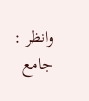وانظر : جامع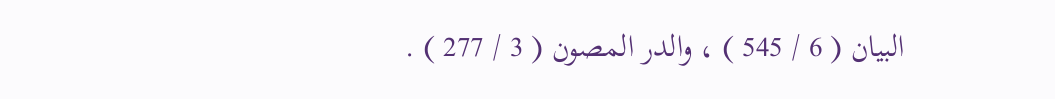البيان ( 6 / 545 ) ، والدر المصون ( 3 / 277 ) .